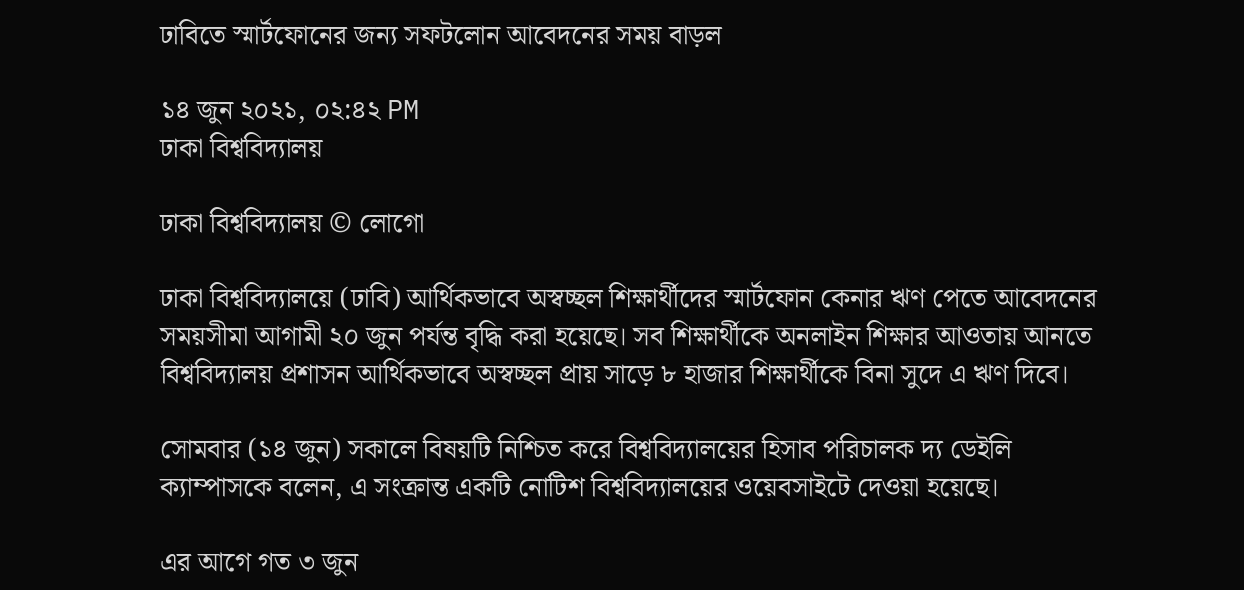ঢাবিতে স্মার্টফোনের জন্য সফটলোন আবেদনের সময় বাড়ল

১৪ জুন ২০২১, ০২:৪২ PM
ঢাকা বিশ্ববিদ্যালয়

ঢাকা বিশ্ববিদ্যালয় © লোগো

ঢাকা বিশ্ববিদ্যালয়ে (ঢাবি) আর্থিকভাবে অস্বচ্ছল শিক্ষার্থীদের স্মার্টফোন কেনার ঋণ পেতে আবেদনের সময়সীমা আগামী ২০ জুন পর্যন্ত বৃদ্ধি করা হয়েছে। সব শিক্ষার্থীকে অনলাইন শিক্ষার আওতায় আনতে বিশ্ববিদ্যালয় প্রশাসন আর্থিকভাবে অস্বচ্ছল প্রায় সাড়ে ৮ হাজার শিক্ষার্থীকে বিনা সুদে এ ঋণ দিবে।

সোমবার (১৪ জুন) সকালে বিষয়টি নিশ্চিত করে বিশ্ববিদ্যালয়ের হিসাব পরিচালক দ্য ডেইলি ক্যাম্পাসকে বলেন, এ সংক্রান্ত একটি নোটিশ বিশ্ববিদ্যালয়ের ওয়েবসাইটে দেওয়া হয়েছে।

এর আগে গত ৩ জুন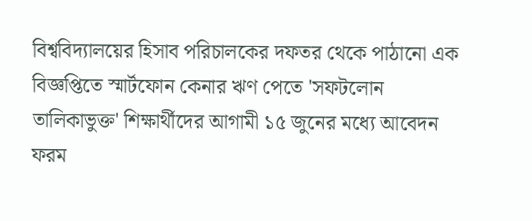বিশ্ববিদ্যালয়ের হিসাব পরিচালকের দফতর থেকে পাঠানো এক বিজ্ঞপ্তিতে স্মার্টফোন কেনার ঋণ পেতে 'সফটলোন তালিকাভুক্ত' শিক্ষার্থীদের আগামী ১৫ জুনের মধ্যে আবেদন ফরম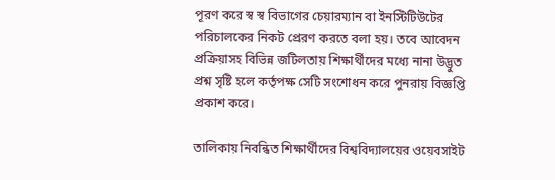পূরণ করে স্ব স্ব বিভাগের চেয়ারম্যান বা ইনস্টিটিউটের পরিচালকের নিকট প্রেরণ করতে বলা হয়। তবে আবেদন প্রক্রিয়াসহ বিভিন্ন জটিলতায় শিক্ষার্থীদের মধ্যে নানা উদ্ভুত প্রশ্ন সৃষ্টি হলে কর্তৃপক্ষ সেটি সংশোধন করে পুনরায় বিজ্ঞপ্তি প্রকাশ করে।

তালিকায় নিবন্ধিত শিক্ষার্থীদের বিশ্ববিদ্যালয়ের ওয়েবসাইট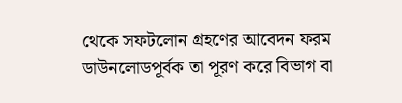থেকে সফটলোন গ্রহণের আবেদন ফরম ডাউনলোডপূর্বক তা পূরণ করে বিভাগ বা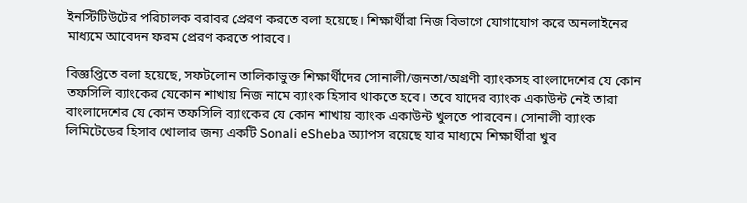ইনস্টিটিউটের পরিচালক বরাবর প্রেরণ করতে বলা হয়েছে। শিক্ষার্থীরা নিজ বিভাগে যোগাযোগ করে অনলাইনের মাধ্যমে আবেদন ফরম প্রেরণ করতে পারবে।

বিজ্ঞপ্তিতে বলা হয়েছে, সফটলোন তালিকাভুক্ত শিক্ষার্থীদের সোনালী/জনতা/অগ্রণী ব্যাংকসহ বাংলাদেশের যে কোন তফসিলি ব্যাংকের যেকোন শাখায় নিজ নামে ব্যাংক হিসাব থাকতে হবে। তবে যাদের ব্যাংক একাউন্ট নেই তারা বাংলাদেশের যে কোন তফসিলি ব্যাংকের যে কোন শাখায় ব্যাংক একাউন্ট খুলতে পারবেন। সোনালী ব্যাংক লিমিটেডের হিসাব খোলার জন্য একটি Sonali eSheba অ্যাপস রয়েছে যার মাধ্যমে শিক্ষার্থীরা খুব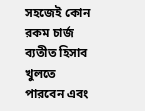সহজেই কোন রকম চার্জ ব্যতীত হিসাব খুলতে পারবেন এবং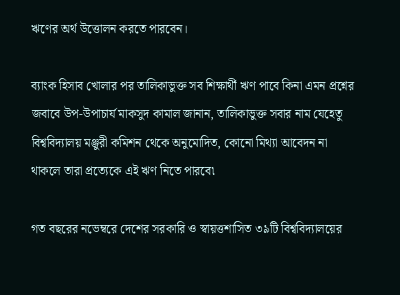ঋণের অর্থ উত্তোলন করতে পারবেন।

ব্যাংক হিসাব খোলার পর তালিকাভুক্ত সব শিক্ষার্থী ঋণ পাবে কিনা এমন প্রশ্নের জবাবে উপ-উপাচার্য মাকসুদ কামাল জানান, তালিকাভুক্ত সবার নাম যেহেতু বিশ্ববিদ্যালয় মঞ্জুরী কমিশন থেকে অনুমোদিত, কোনো মিথ্যা আবেদন না থাকলে তারা প্রত্যেকে এই ঋণ নিতে পারবে৷

গত বছরের নভেম্বরে দেশের সরকারি ও স্বায়ত্তশাসিত ৩৯টি বিশ্ববিদ্যালয়ের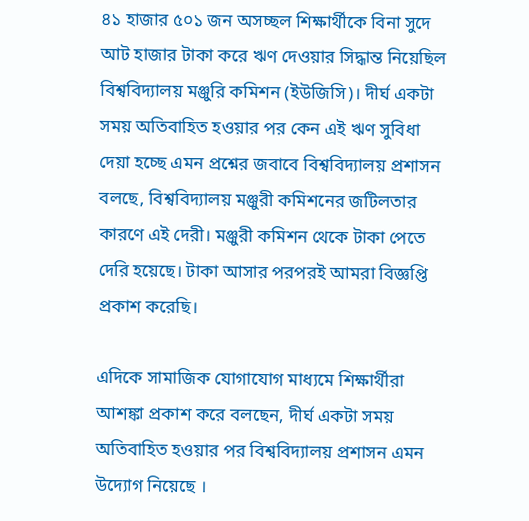৪১ হাজার ৫০১ জন অসচ্ছল শিক্ষার্থীকে বিনা সুদে আট হাজার টাকা করে ঋণ দেওয়ার সিদ্ধান্ত নিয়েছিল বিশ্ববিদ্যালয় মঞ্জুরি কমিশন (ইউজিসি)। দীর্ঘ একটা সময় অতিবাহিত হওয়ার পর কেন এই ঋণ সুবিধা দেয়া হচ্ছে এমন প্রশ্নের জবাবে বিশ্ববিদ্যালয় প্রশাসন বলছে, বিশ্ববিদ্যালয় মঞ্জুরী কমিশনের জটিলতার কারণে এই দেরী। মঞ্জুরী কমিশন থেকে টাকা পেতে দেরি হয়েছে। টাকা আসার পরপরই আমরা বিজ্ঞপ্তি প্রকাশ করেছি।

এদিকে সামাজিক যোগাযোগ মাধ্যমে শিক্ষার্থীরা আশঙ্কা প্রকাশ করে বলছেন, দীর্ঘ একটা সময় অতিবাহিত হওয়ার পর বিশ্ববিদ্যালয় প্রশাসন এমন উদ্যোগ নিয়েছে ।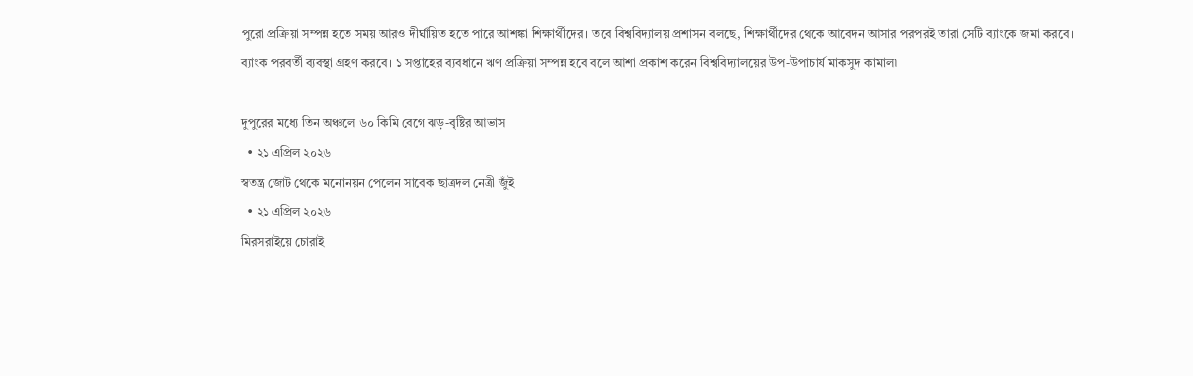পুরো প্রক্রিয়া সম্পন্ন হতে সময় আরও দীর্ঘায়িত হতে পারে আশঙ্কা শিক্ষার্থীদের। তবে বিশ্ববিদ্যালয় প্রশাসন বলছে, শিক্ষার্থীদের থেকে আবেদন আসার পরপরই তারা সেটি ব্যাংকে জমা করবে। ব্যাংক পরবর্তী ব্যবস্থা গ্রহণ করবে। ১ সপ্তাহের ব্যবধানে ঋণ প্রক্রিয়া সম্পন্ন হবে বলে আশা প্রকাশ করেন বিশ্ববিদ্যালয়ের উপ-উপাচার্য মাকসুদ কামাল৷

দুপুরের মধ্যে তিন অঞ্চলে ৬০ কিমি বেগে ঝড়-বৃষ্টির আভাস
  • ২১ এপ্রিল ২০২৬
স্বতন্ত্র জোট থেকে মনোনয়ন পেলেন সাবেক ছাত্রদল নেত্রী জুঁই
  • ২১ এপ্রিল ২০২৬
মিরসরাইয়ে চোরাই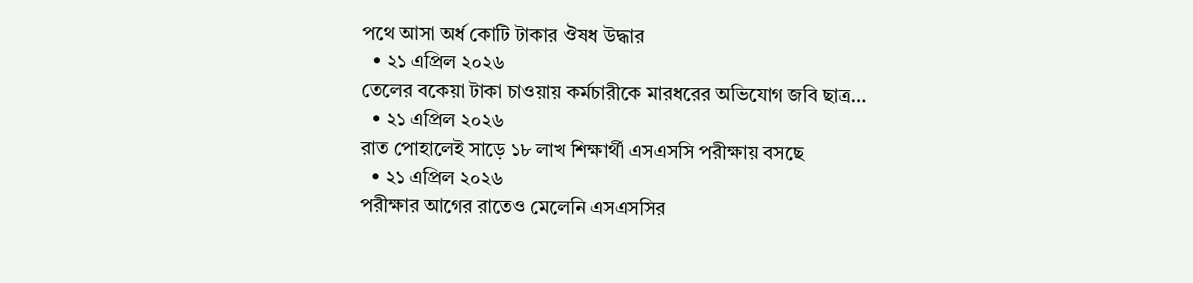পথে আসা অর্ধ কোটি টাকার ঔষধ উদ্ধার
  • ২১ এপ্রিল ২০২৬
তেলের বকেয়া টাকা চাওয়ায় কর্মচারীকে মারধরের অভিযোগ জবি ছাত্র…
  • ২১ এপ্রিল ২০২৬
রাত পোহালেই সাড়ে ১৮ লাখ শিক্ষার্থী এসএসসি পরীক্ষায় বসছে
  • ২১ এপ্রিল ২০২৬
পরীক্ষার আগের রাতেও মেলেনি এসএসসির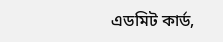এডমিট কার্ড,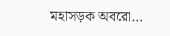মহাসড়ক অবরো…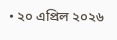• ২০ এপ্রিল ২০২৬